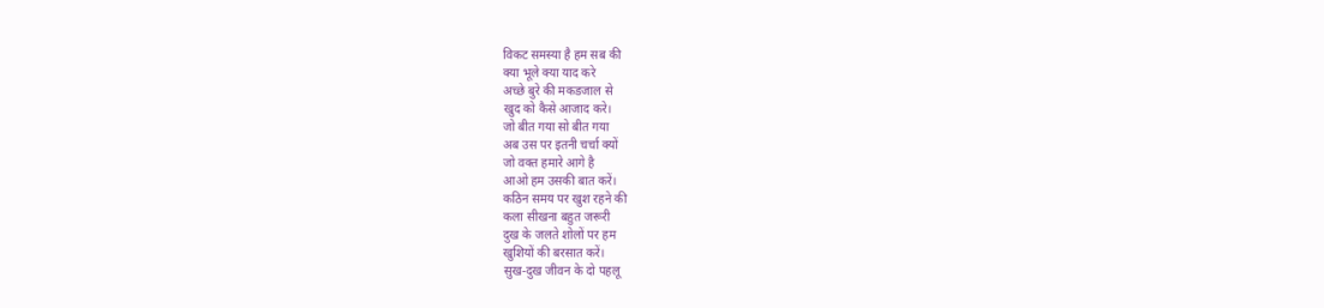विकट समस्या है हम सब की
क्या भूले क्या याद करे
अच्छे बुरे की मकडजाल से
खुद को कैसे आजाद करे।
जो बीत गया सो बीत गया
अब उस पर इतनी चर्चा क्यों
जो वक्त हमारे आगे है
आओ हम उसकी बात करें।
कठिन समय पर खुश रहने की
कला सीखना बहुत जरूरी
दुख के जलते शोलों पर हम
खुशियों की बरसात करें।
सुख-दुख जीवन के दो पहलू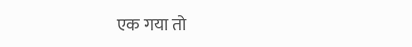एक गया तो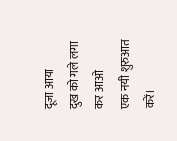दूजा आया
दुख को गले लगा कर आओ
एक नयी शुरुआत करें।